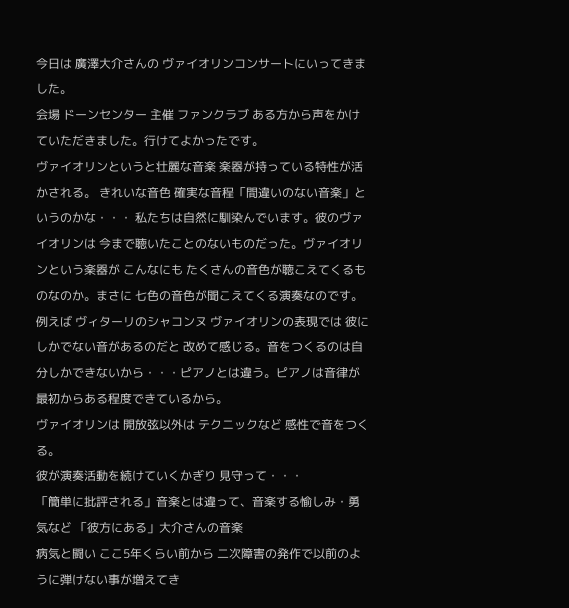今日は 廣澤大介さんの ヴァイオリンコンサートにいってきました。
会場 ドーンセンター 主催 ファンクラブ ある方から声をかけていただきました。行けてよかったです。
ヴァイオリンというと壮麗な音楽 楽器が持っている特性が活かされる。 きれいな音色 確実な音程「間違いのない音楽」というのかな・・・ 私たちは自然に馴染んでいます。彼のヴァイオリンは 今まで聴いたことのないものだった。ヴァイオリンという楽器が こんなにも たくさんの音色が聴こえてくるものなのか。まさに 七色の音色が聞こえてくる演奏なのです。
例えば ヴィターリのシャコンヌ ヴァイオリンの表現では 彼にしかでない音があるのだと 改めて感じる。音をつくるのは自分しかできないから・・・ピアノとは違う。ピアノは音律が最初からある程度できているから。
ヴァイオリンは 開放弦以外は テクニックなど 感性で音をつくる。
彼が演奏活動を続けていくかぎり 見守って・・・
「簡単に批評される」音楽とは違って、音楽する愉しみ・勇気など 「彼方にある」大介さんの音楽
病気と闘い ここ5年くらい前から 二次障害の発作で以前のように弾けない事が増えてき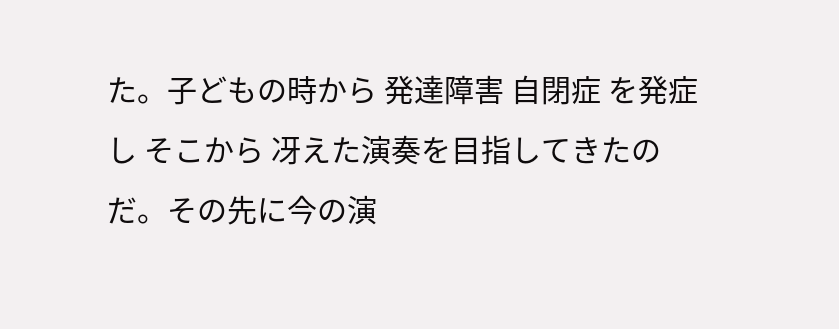た。子どもの時から 発達障害 自閉症 を発症し そこから 冴えた演奏を目指してきたのだ。その先に今の演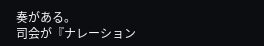奏がある。
司会が『ナレーション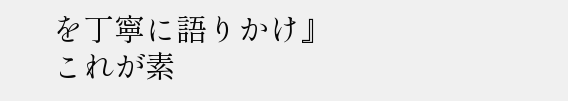を丁寧に語りかけ』これが素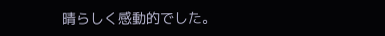晴らしく感動的でした。